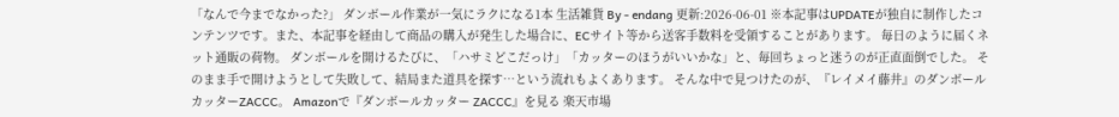「なんで今までなかった?」 ダンボール作業が一気にラクになる1本 生活雑貨 By - endang 更新:2026-06-01 ※本記事はUPDATEが独自に制作したコンテンツです。また、本記事を経由して商品の購入が発生した場合に、ECサイト等から送客手数料を受領することがあります。 毎日のように届くネット通販の荷物。 ダンボールを開けるたびに、「ハサミどこだっけ」「カッターのほうがいいかな」と、毎回ちょっと迷うのが正直面倒でした。 そのまま手で開けようとして失敗して、結局また道具を探す…という流れもよくあります。 そんな中で見つけたのが、『レイメイ藤井』のダンボールカッターZACCC。 Amazonで『ダンボールカッター ZACCC』を見る 楽天市場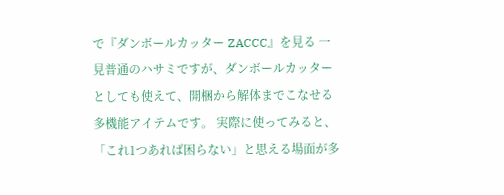で『ダンボールカッター ZACCC』を見る 一見普通のハサミですが、ダンボールカッターとしても使えて、開梱から解体までこなせる多機能アイテムです。 実際に使ってみると、「これ1つあれば困らない」と思える場面が多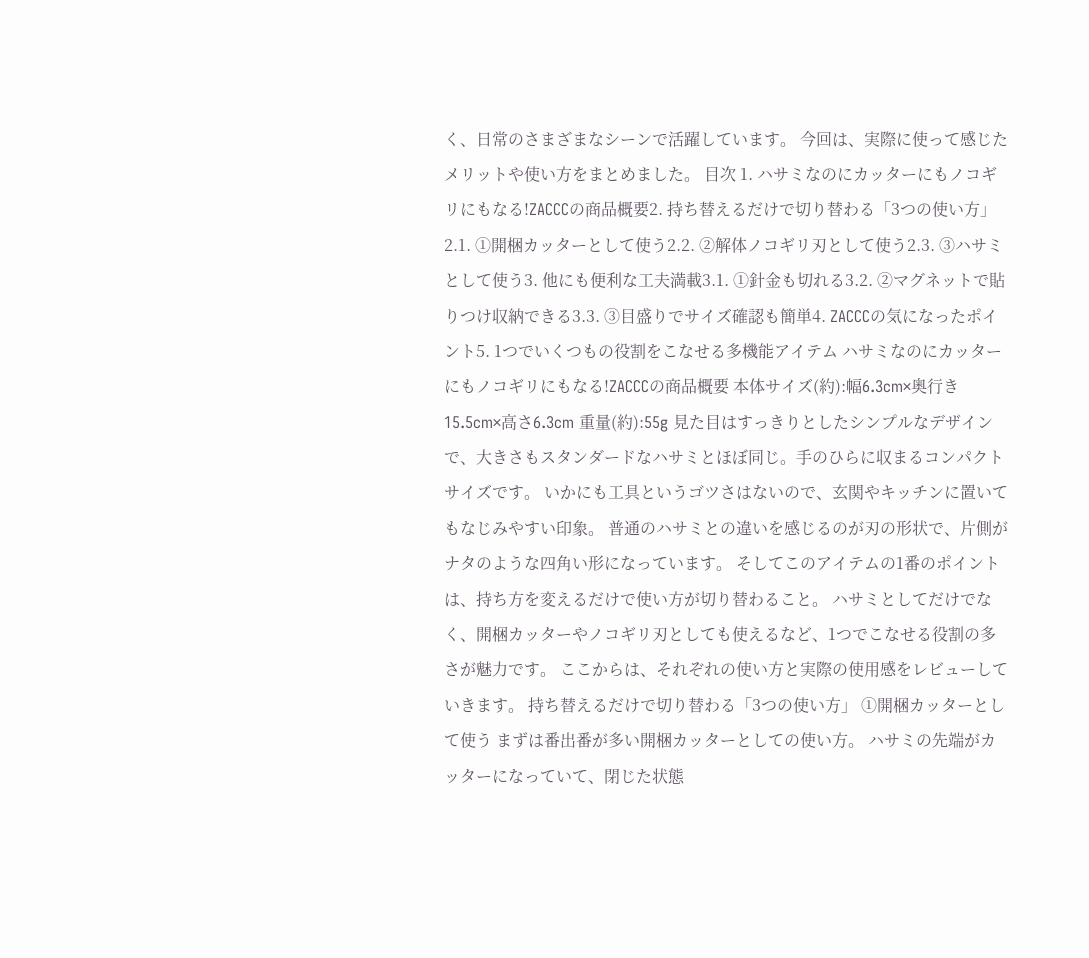く、日常のさまざまなシーンで活躍しています。 今回は、実際に使って感じたメリットや使い方をまとめました。 目次 1. ハサミなのにカッターにもノコギリにもなる!ZACCCの商品概要2. 持ち替えるだけで切り替わる「3つの使い方」2.1. ①開梱カッターとして使う2.2. ②解体ノコギリ刃として使う2.3. ③ハサミとして使う3. 他にも便利な工夫満載3.1. ①針金も切れる3.2. ②マグネットで貼りつけ収納できる3.3. ③目盛りでサイズ確認も簡単4. ZACCCの気になったポイント5. 1つでいくつもの役割をこなせる多機能アイテム ハサミなのにカッターにもノコギリにもなる!ZACCCの商品概要 本体サイズ(約):幅6.3cm×奥行き15.5cm×高さ6.3cm 重量(約):55g 見た目はすっきりとしたシンプルなデザインで、大きさもスタンダードなハサミとほぼ同じ。手のひらに収まるコンパクトサイズです。 いかにも工具というゴツさはないので、玄関やキッチンに置いてもなじみやすい印象。 普通のハサミとの違いを感じるのが刃の形状で、片側がナタのような四角い形になっています。 そしてこのアイテムの1番のポイントは、持ち方を変えるだけで使い方が切り替わること。 ハサミとしてだけでなく、開梱カッターやノコギリ刃としても使えるなど、1つでこなせる役割の多さが魅力です。 ここからは、それぞれの使い方と実際の使用感をレビューしていきます。 持ち替えるだけで切り替わる「3つの使い方」 ①開梱カッターとして使う まずは番出番が多い開梱カッターとしての使い方。 ハサミの先端がカッターになっていて、閉じた状態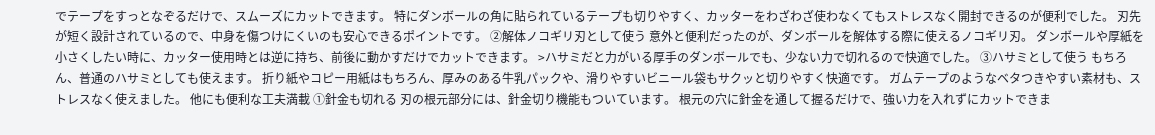でテープをすっとなぞるだけで、スムーズにカットできます。 特にダンボールの角に貼られているテープも切りやすく、カッターをわざわざ使わなくてもストレスなく開封できるのが便利でした。 刃先が短く設計されているので、中身を傷つけにくいのも安心できるポイントです。 ②解体ノコギリ刃として使う 意外と便利だったのが、ダンボールを解体する際に使えるノコギリ刃。 ダンボールや厚紙を小さくしたい時に、カッター使用時とは逆に持ち、前後に動かすだけでカットできます。 >ハサミだと力がいる厚手のダンボールでも、少ない力で切れるので快適でした。 ③ハサミとして使う もちろん、普通のハサミとしても使えます。 折り紙やコピー用紙はもちろん、厚みのある牛乳パックや、滑りやすいビニール袋もサクッと切りやすく快適です。 ガムテープのようなベタつきやすい素材も、ストレスなく使えました。 他にも便利な工夫満載 ①針金も切れる 刃の根元部分には、針金切り機能もついています。 根元の穴に針金を通して握るだけで、強い力を入れずにカットできま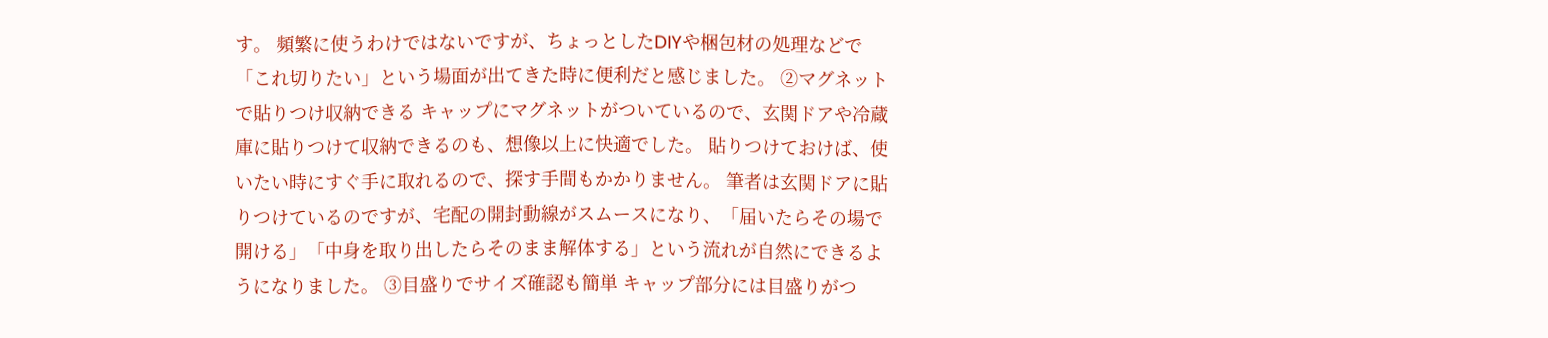す。 頻繁に使うわけではないですが、ちょっとしたDIYや梱包材の処理などで「これ切りたい」という場面が出てきた時に便利だと感じました。 ②マグネットで貼りつけ収納できる キャップにマグネットがついているので、玄関ドアや冷蔵庫に貼りつけて収納できるのも、想像以上に快適でした。 貼りつけておけば、使いたい時にすぐ手に取れるので、探す手間もかかりません。 筆者は玄関ドアに貼りつけているのですが、宅配の開封動線がスムースになり、「届いたらその場で開ける」「中身を取り出したらそのまま解体する」という流れが自然にできるようになりました。 ③目盛りでサイズ確認も簡単 キャップ部分には目盛りがつ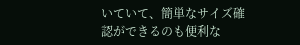いていて、簡単なサイズ確認ができるのも便利な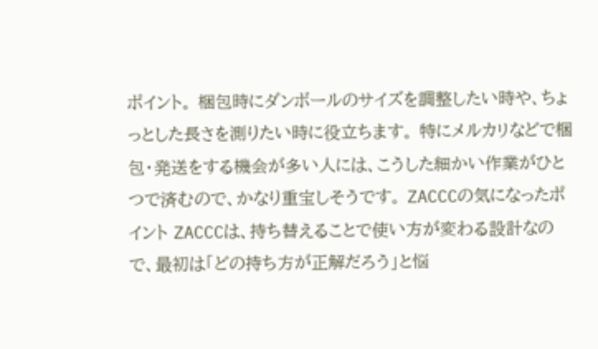ポイント。 梱包時にダンボールのサイズを調整したい時や、ちょっとした長さを測りたい時に役立ちます。 特にメルカリなどで梱包・発送をする機会が多い人には、こうした細かい作業がひとつで済むので、かなり重宝しそうです。 ZACCCの気になったポイント ZACCCは、持ち替えることで使い方が変わる設計なので、最初は「どの持ち方が正解だろう」と悩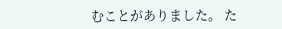むことがありました。 た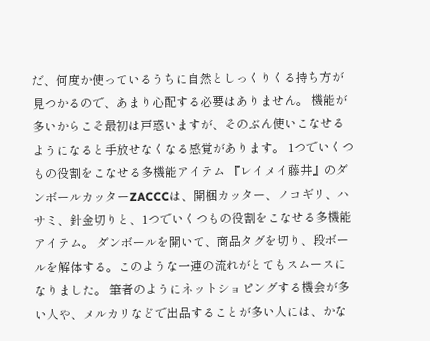だ、何度か使っているうちに自然としっくりくる持ち方が見つかるので、あまり心配する必要はありません。 機能が多いからこそ最初は戸惑いますが、そのぶん使いこなせるようになると手放せなくなる感覚があります。 1つでいくつもの役割をこなせる多機能アイテム 『レイメイ藤井』のダンボールカッターZACCCは、開梱カッター、ノコギリ、ハサミ、針金切りと、1つでいくつもの役割をこなせる多機能アイテム。 ダンボールを開いて、商品タグを切り、段ボールを解体する。このような一連の流れがとてもスムースになりました。 筆者のようにネットショピングする機会が多い人や、メルカリなどで出品することが多い人には、かな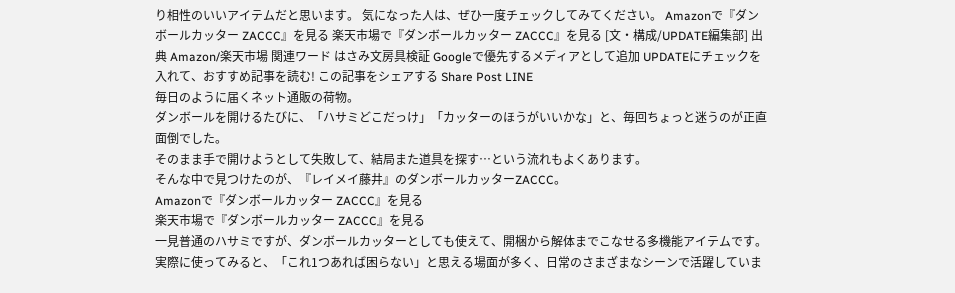り相性のいいアイテムだと思います。 気になった人は、ぜひ一度チェックしてみてください。 Amazonで『ダンボールカッター ZACCC』を見る 楽天市場で『ダンボールカッター ZACCC』を見る [文・構成/UPDATE編集部] 出典 Amazon/楽天市場 関連ワード はさみ文房具検証 Googleで優先するメディアとして追加 UPDATEにチェックを入れて、おすすめ記事を読む! この記事をシェアする Share Post LINE
毎日のように届くネット通販の荷物。
ダンボールを開けるたびに、「ハサミどこだっけ」「カッターのほうがいいかな」と、毎回ちょっと迷うのが正直面倒でした。
そのまま手で開けようとして失敗して、結局また道具を探す…という流れもよくあります。
そんな中で見つけたのが、『レイメイ藤井』のダンボールカッターZACCC。
Amazonで『ダンボールカッター ZACCC』を見る
楽天市場で『ダンボールカッター ZACCC』を見る
一見普通のハサミですが、ダンボールカッターとしても使えて、開梱から解体までこなせる多機能アイテムです。
実際に使ってみると、「これ1つあれば困らない」と思える場面が多く、日常のさまざまなシーンで活躍していま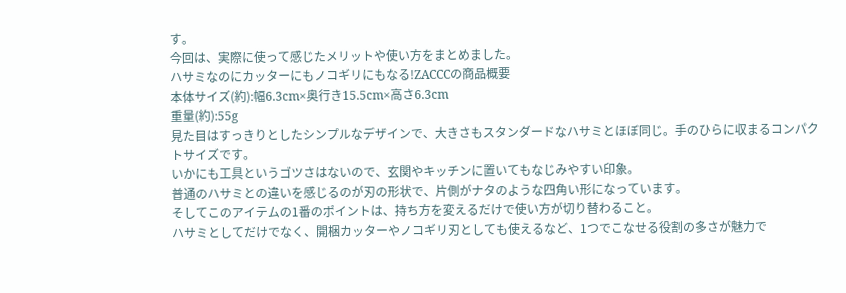す。
今回は、実際に使って感じたメリットや使い方をまとめました。
ハサミなのにカッターにもノコギリにもなる!ZACCCの商品概要
本体サイズ(約):幅6.3cm×奥行き15.5cm×高さ6.3cm
重量(約):55g
見た目はすっきりとしたシンプルなデザインで、大きさもスタンダードなハサミとほぼ同じ。手のひらに収まるコンパクトサイズです。
いかにも工具というゴツさはないので、玄関やキッチンに置いてもなじみやすい印象。
普通のハサミとの違いを感じるのが刃の形状で、片側がナタのような四角い形になっています。
そしてこのアイテムの1番のポイントは、持ち方を変えるだけで使い方が切り替わること。
ハサミとしてだけでなく、開梱カッターやノコギリ刃としても使えるなど、1つでこなせる役割の多さが魅力で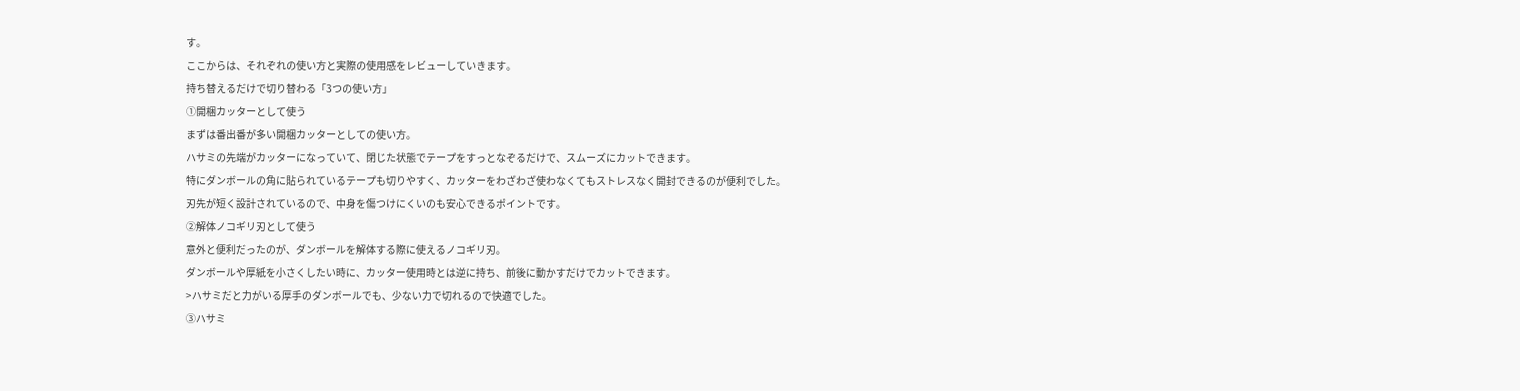す。
ここからは、それぞれの使い方と実際の使用感をレビューしていきます。
持ち替えるだけで切り替わる「3つの使い方」
①開梱カッターとして使う
まずは番出番が多い開梱カッターとしての使い方。
ハサミの先端がカッターになっていて、閉じた状態でテープをすっとなぞるだけで、スムーズにカットできます。
特にダンボールの角に貼られているテープも切りやすく、カッターをわざわざ使わなくてもストレスなく開封できるのが便利でした。
刃先が短く設計されているので、中身を傷つけにくいのも安心できるポイントです。
②解体ノコギリ刃として使う
意外と便利だったのが、ダンボールを解体する際に使えるノコギリ刃。
ダンボールや厚紙を小さくしたい時に、カッター使用時とは逆に持ち、前後に動かすだけでカットできます。
>ハサミだと力がいる厚手のダンボールでも、少ない力で切れるので快適でした。
③ハサミ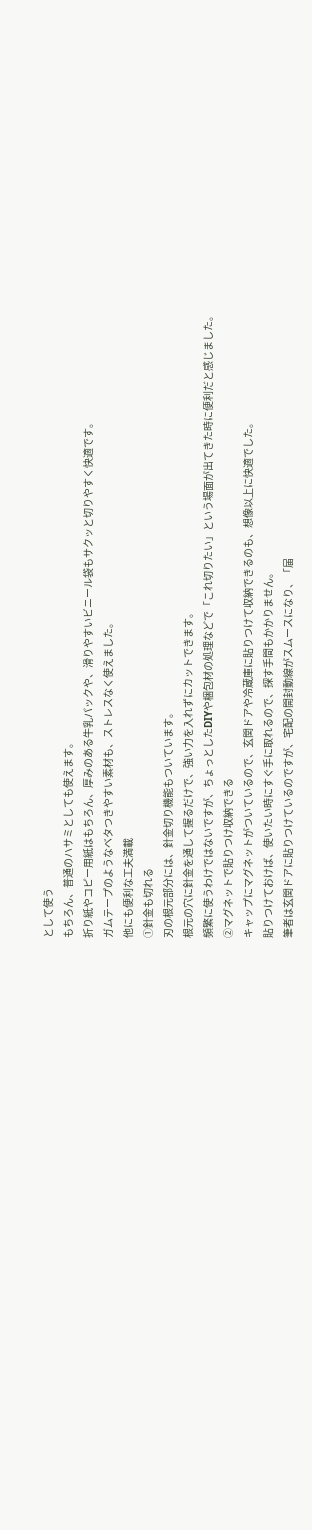として使う
もちろん、普通のハサミとしても使えます。
折り紙やコピー用紙はもちろん、厚みのある牛乳パックや、滑りやすいビニール袋もサクッと切りやすく快適です。
ガムテープのようなベタつきやすい素材も、ストレスなく使えました。
他にも便利な工夫満載
①針金も切れる
刃の根元部分には、針金切り機能もついています。
根元の穴に針金を通して握るだけで、強い力を入れずにカットできます。
頻繁に使うわけではないですが、ちょっとしたDIYや梱包材の処理などで「これ切りたい」という場面が出てきた時に便利だと感じました。
②マグネットで貼りつけ収納できる
キャップにマグネットがついているので、玄関ドアや冷蔵庫に貼りつけて収納できるのも、想像以上に快適でした。
貼りつけておけば、使いたい時にすぐ手に取れるので、探す手間もかかりません。
筆者は玄関ドアに貼りつけているのですが、宅配の開封動線がスムースになり、「届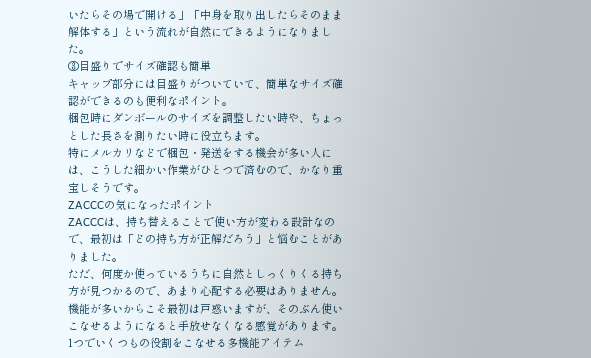いたらその場で開ける」「中身を取り出したらそのまま解体する」という流れが自然にできるようになりました。
③目盛りでサイズ確認も簡単
キャップ部分には目盛りがついていて、簡単なサイズ確認ができるのも便利なポイント。
梱包時にダンボールのサイズを調整したい時や、ちょっとした長さを測りたい時に役立ちます。
特にメルカリなどで梱包・発送をする機会が多い人には、こうした細かい作業がひとつで済むので、かなり重宝しそうです。
ZACCCの気になったポイント
ZACCCは、持ち替えることで使い方が変わる設計なので、最初は「どの持ち方が正解だろう」と悩むことがありました。
ただ、何度か使っているうちに自然としっくりくる持ち方が見つかるので、あまり心配する必要はありません。
機能が多いからこそ最初は戸惑いますが、そのぶん使いこなせるようになると手放せなくなる感覚があります。
1つでいくつもの役割をこなせる多機能アイテム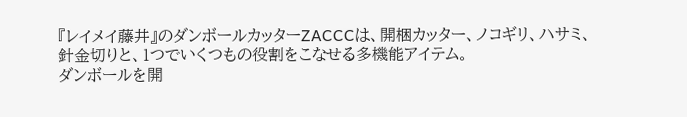『レイメイ藤井』のダンボールカッターZACCCは、開梱カッター、ノコギリ、ハサミ、針金切りと、1つでいくつもの役割をこなせる多機能アイテム。
ダンボールを開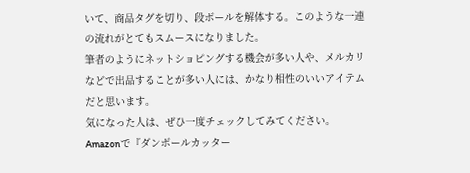いて、商品タグを切り、段ボールを解体する。このような一連の流れがとてもスムースになりました。
筆者のようにネットショピングする機会が多い人や、メルカリなどで出品することが多い人には、かなり相性のいいアイテムだと思います。
気になった人は、ぜひ一度チェックしてみてください。
Amazonで『ダンボールカッター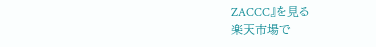ZACCC』を見る
楽天市場で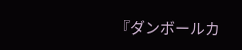『ダンボールカ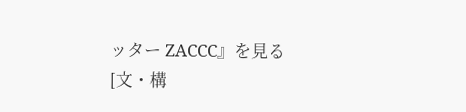ッター ZACCC』を見る
[文・構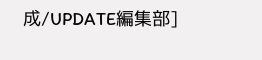成/UPDATE編集部]